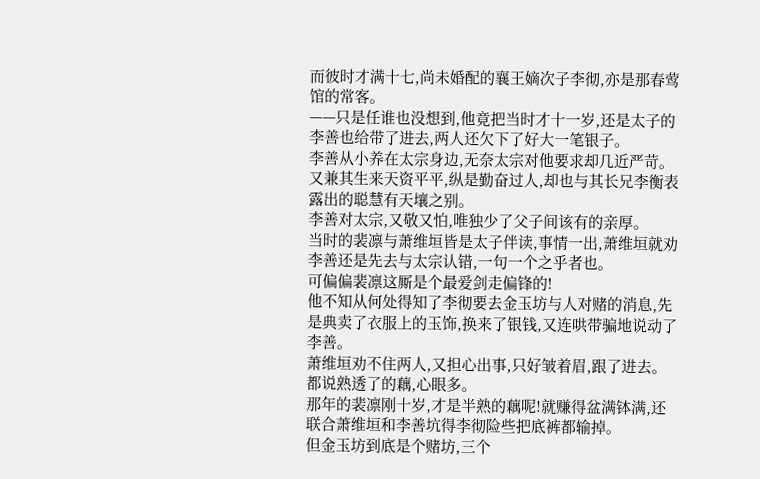而彼时才满十七,尚未婚配的襄王嫡次子李彻,亦是那春莺馆的常客。
——只是任谁也没想到,他竟把当时才十一岁,还是太子的李善也给带了进去,两人还欠下了好大一笔银子。
李善从小养在太宗身边,无奈太宗对他要求却几近严苛。
又兼其生来天资平平,纵是勤奋过人,却也与其长兄李衡表露出的聪慧有天壤之别。
李善对太宗,又敬又怕,唯独少了父子间该有的亲厚。
当时的裴凛与萧维垣皆是太子伴读,事情一出,萧维垣就劝李善还是先去与太宗认错,一句一个之乎者也。
可偏偏裴凛这厮是个最爱剑走偏锋的!
他不知从何处得知了李彻要去金玉坊与人对赌的消息,先是典卖了衣服上的玉饰,换来了银钱,又连哄带骗地说动了李善。
萧维垣劝不住两人,又担心出事,只好皱着眉,跟了进去。
都说熟透了的藕,心眼多。
那年的裴凛刚十岁,才是半熟的藕呢!就赚得盆满钵满,还联合萧维垣和李善坑得李彻险些把底裤都输掉。
但金玉坊到底是个赌坊,三个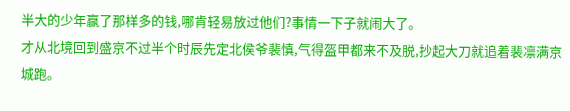半大的少年赢了那样多的钱,哪肯轻易放过他们?事情一下子就闹大了。
才从北境回到盛京不过半个时辰先定北侯爷裴慎,气得盔甲都来不及脱,抄起大刀就追着裴凛满京城跑。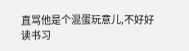直骂他是个混蛋玩意儿,不好好读书习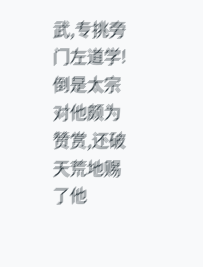武,专挑旁门左道学!
倒是太宗对他颇为赞赏,还破天荒地赐了他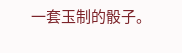一套玉制的骰子。